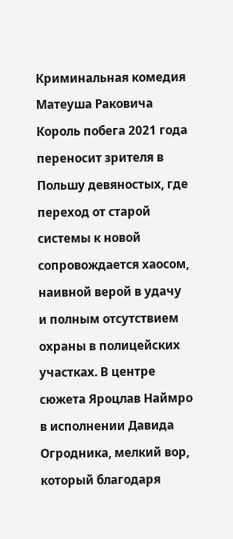Криминальная комедия Матеуша Раковича Король побега 2021 года переносит зрителя в Польшу девяностых, где переход от старой системы к новой сопровождается хаосом, наивной верой в удачу и полным отсутствием охраны в полицейских участках. В центре сюжета Яроцлав Наймро в исполнении Давида Огродника, мелкий вор, который благодаря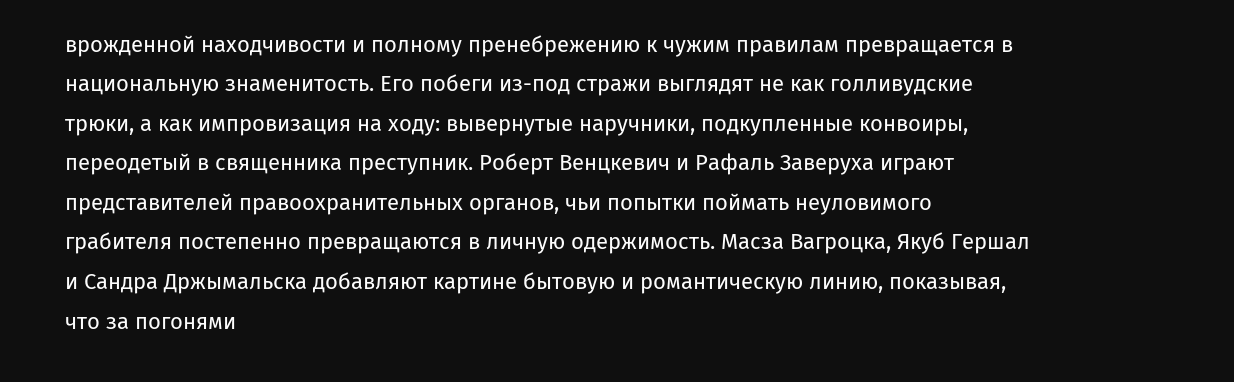врожденной находчивости и полному пренебрежению к чужим правилам превращается в национальную знаменитость. Его побеги из-под стражи выглядят не как голливудские трюки, а как импровизация на ходу: вывернутые наручники, подкупленные конвоиры, переодетый в священника преступник. Роберт Венцкевич и Рафаль Заверуха играют представителей правоохранительных органов, чьи попытки поймать неуловимого грабителя постепенно превращаются в личную одержимость. Масза Вагроцка, Якуб Гершал и Сандра Држымальска добавляют картине бытовую и романтическую линию, показывая, что за погонями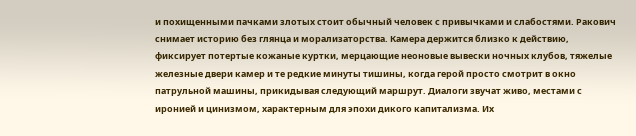и похищенными пачками злотых стоит обычный человек с привычками и слабостями. Ракович снимает историю без глянца и морализаторства. Камера держится близко к действию, фиксирует потертые кожаные куртки, мерцающие неоновые вывески ночных клубов, тяжелые железные двери камер и те редкие минуты тишины, когда герой просто смотрит в окно патрульной машины, прикидывая следующий маршрут. Диалоги звучат живо, местами с иронией и цинизмом, характерным для эпохи дикого капитализма. Их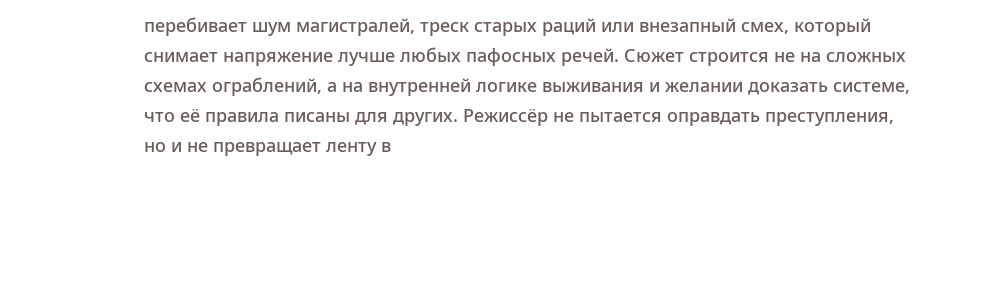перебивает шум магистралей, треск старых раций или внезапный смех, который снимает напряжение лучше любых пафосных речей. Сюжет строится не на сложных схемах ограблений, а на внутренней логике выживания и желании доказать системе, что её правила писаны для других. Режиссёр не пытается оправдать преступления, но и не превращает ленту в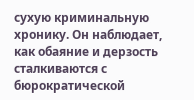сухую криминальную хронику. Он наблюдает, как обаяние и дерзость сталкиваются с бюрократической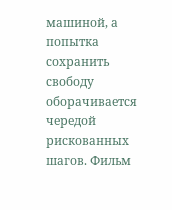машиной, а попытка сохранить свободу оборачивается чередой рискованных шагов. Фильм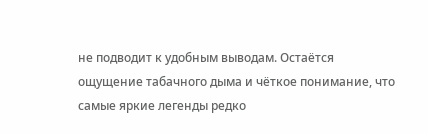не подводит к удобным выводам. Остаётся ощущение табачного дыма и чёткое понимание, что самые яркие легенды редко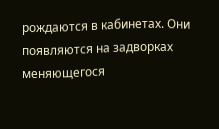рождаются в кабинетах. Они появляются на задворках меняющегося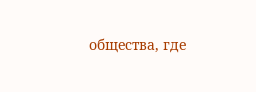общества, где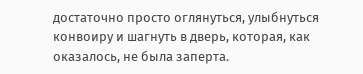достаточно просто оглянуться, улыбнуться конвоиру и шагнуть в дверь, которая, как оказалось, не была заперта.